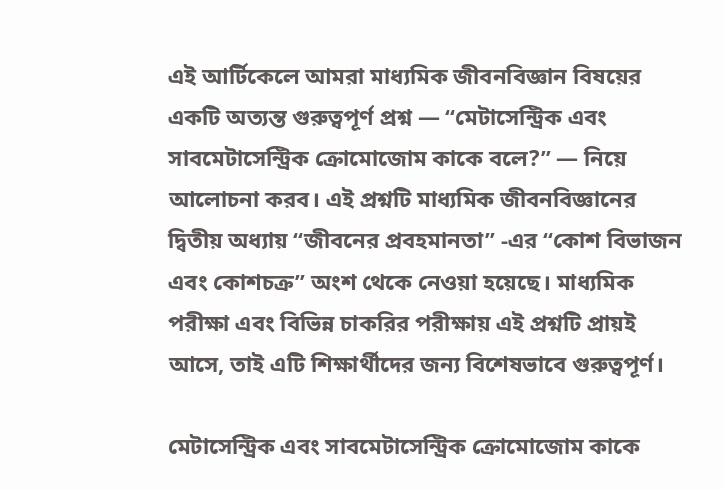এই আর্টিকেলে আমরা মাধ্যমিক জীবনবিজ্ঞান বিষয়ের একটি অত্যন্ত গুরুত্বপূর্ণ প্রশ্ন — “মেটাসেন্ট্রিক এবং সাবমেটাসেন্ট্রিক ক্রোমোজোম কাকে বলে?” — নিয়ে আলোচনা করব। এই প্রশ্নটি মাধ্যমিক জীবনবিজ্ঞানের দ্বিতীয় অধ্যায় “জীবনের প্রবহমানতা” -এর “কোশ বিভাজন এবং কোশচক্র” অংশ থেকে নেওয়া হয়েছে। মাধ্যমিক পরীক্ষা এবং বিভিন্ন চাকরির পরীক্ষায় এই প্রশ্নটি প্রায়ই আসে, তাই এটি শিক্ষার্থীদের জন্য বিশেষভাবে গুরুত্বপূর্ণ।

মেটাসেন্ট্রিক এবং সাবমেটাসেন্ট্রিক ক্রোমোজোম কাকে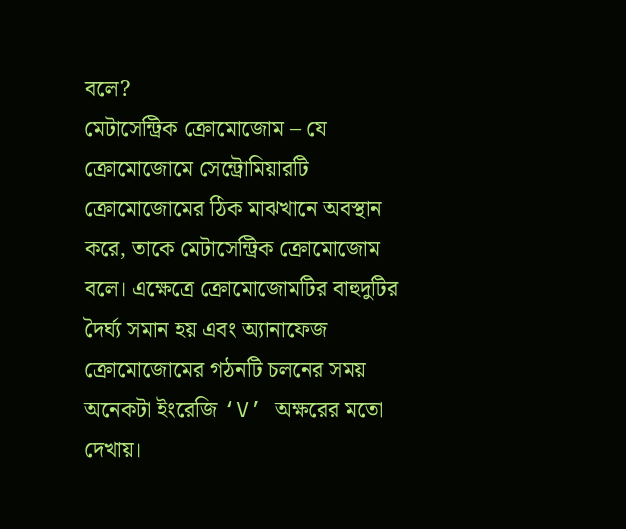বলে?
মেটাসেন্ট্রিক ক্রোমোজোম – যে ক্রোমোজোমে সেন্ট্রোমিয়ারটি ক্রোমোজোমের ঠিক মাঝখানে অবস্থান করে, তাকে মেটাসেন্ট্রিক ক্রোমোজোম বলে। এক্ষেত্রে ক্রোমোজোমটির বাহুদুটির দৈর্ঘ্য সমান হয় এবং অ্যানাফেজ ক্রোমোজোমের গঠনটি চলনের সময় অনেকটা ইংরেজি ‘V’ অক্ষরের মতো দেখায়।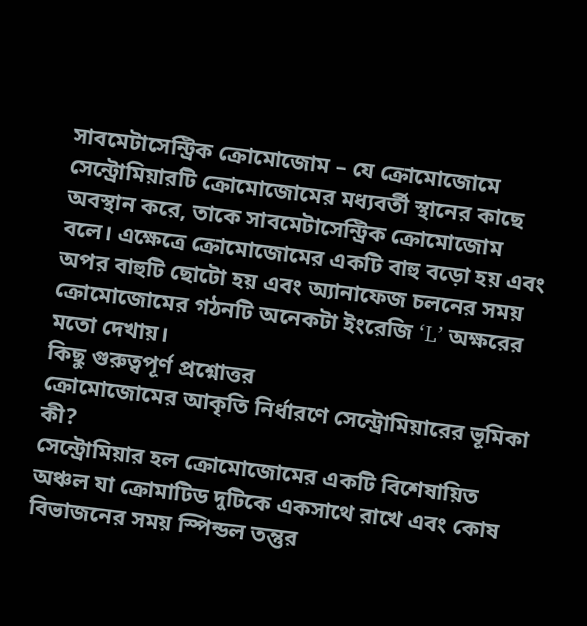সাবমেটাসেন্ট্রিক ক্রোমোজোম – যে ক্রোমোজোমে সেন্ট্রোমিয়ারটি ক্রোমোজোমের মধ্যবর্তী স্থানের কাছে অবস্থান করে, তাকে সাবমেটাসেন্ট্রিক ক্রোমোজোম বলে। এক্ষেত্রে ক্রোমোজোমের একটি বাহু বড়ো হয় এবং অপর বাহুটি ছোটো হয় এবং অ্যানাফেজ চলনের সময় ক্রোমোজোমের গঠনটি অনেকটা ইংরেজি ‘L’ অক্ষরের মতো দেখায়।
কিছু গুরুত্বপূর্ণ প্রশ্নোত্তর
ক্রোমোজোমের আকৃতি নির্ধারণে সেন্ট্রোমিয়ারের ভূমিকা কী?
সেন্ট্রোমিয়ার হল ক্রোমোজোমের একটি বিশেষায়িত অঞ্চল যা ক্রোমাটিড দুটিকে একসাথে রাখে এবং কোষ বিভাজনের সময় স্পিন্ডল তন্তুর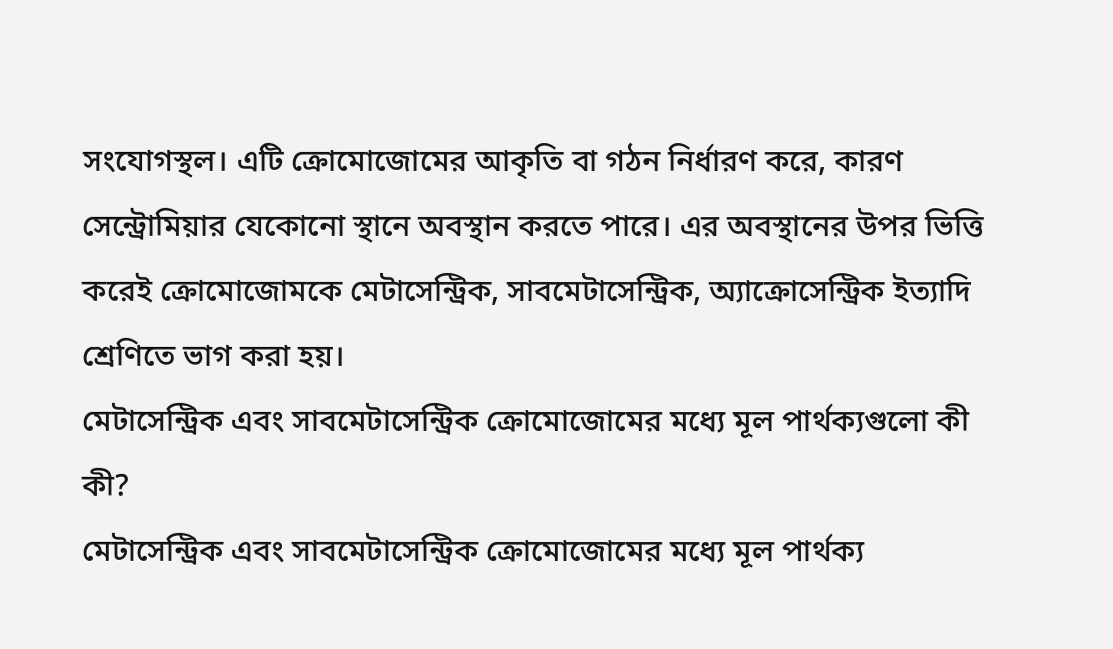সংযোগস্থল। এটি ক্রোমোজোমের আকৃতি বা গঠন নির্ধারণ করে, কারণ সেন্ট্রোমিয়ার যেকোনো স্থানে অবস্থান করতে পারে। এর অবস্থানের উপর ভিত্তি করেই ক্রোমোজোমকে মেটাসেন্ট্রিক, সাবমেটাসেন্ট্রিক, অ্যাক্রোসেন্ট্রিক ইত্যাদি শ্রেণিতে ভাগ করা হয়।
মেটাসেন্ট্রিক এবং সাবমেটাসেন্ট্রিক ক্রোমোজোমের মধ্যে মূল পার্থক্যগুলো কী কী?
মেটাসেন্ট্রিক এবং সাবমেটাসেন্ট্রিক ক্রোমোজোমের মধ্যে মূল পার্থক্য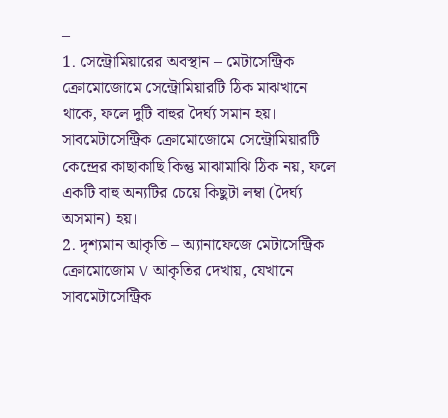–
1. সেন্ট্রোমিয়ারের অবস্থান – মেটাসেন্ট্রিক ক্রোমোজোমে সেন্ট্রোমিয়ারটি ঠিক মাঝখানে থাকে, ফলে দুটি বাহুর দৈর্ঘ্য সমান হয়। সাবমেটাসেন্ট্রিক ক্রোমোজোমে সেন্ট্রোমিয়ারটি কেন্দ্রের কাছাকাছি কিন্তু মাঝামাঝি ঠিক নয়, ফলে একটি বাহু অন্যটির চেয়ে কিছুটা লম্বা (দৈর্ঘ্য অসমান) হয়।
2. দৃশ্যমান আকৃতি – অ্যানাফেজে মেটাসেন্ট্রিক ক্রোমোজোম V আকৃতির দেখায়, যেখানে সাবমেটাসেন্ট্রিক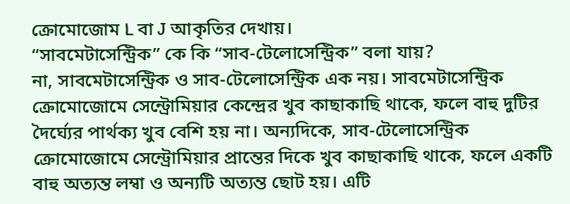ক্রোমোজোম L বা J আকৃতির দেখায়।
“সাবমেটাসেন্ট্রিক” কে কি “সাব-টেলোসেন্ট্রিক” বলা যায়?
না, সাবমেটাসেন্ট্রিক ও সাব-টেলোসেন্ট্রিক এক নয়। সাবমেটাসেন্ট্রিক ক্রোমোজোমে সেন্ট্রোমিয়ার কেন্দ্রের খুব কাছাকাছি থাকে, ফলে বাহু দুটির দৈর্ঘ্যের পার্থক্য খুব বেশি হয় না। অন্যদিকে, সাব-টেলোসেন্ট্রিক ক্রোমোজোমে সেন্ট্রোমিয়ার প্রান্তের দিকে খুব কাছাকাছি থাকে, ফলে একটি বাহু অত্যন্ত লম্বা ও অন্যটি অত্যন্ত ছোট হয়। এটি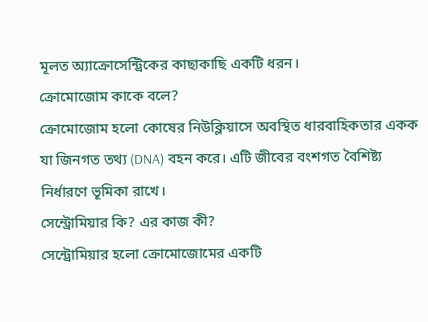মূলত অ্যাক্রোসেন্ট্রিকের কাছাকাছি একটি ধরন।
ক্রোমোজোম কাকে বলে?
ক্রোমোজোম হলো কোষের নিউক্লিয়াসে অবস্থিত ধারবাহিকতার একক যা জিনগত তথ্য (DNA) বহন করে। এটি জীবের বংশগত বৈশিষ্ট্য নির্ধারণে ভূমিকা রাখে।
সেন্ট্রোমিয়ার কি? এর কাজ কী?
সেন্ট্রোমিয়ার হলো ক্রোমোজোমের একটি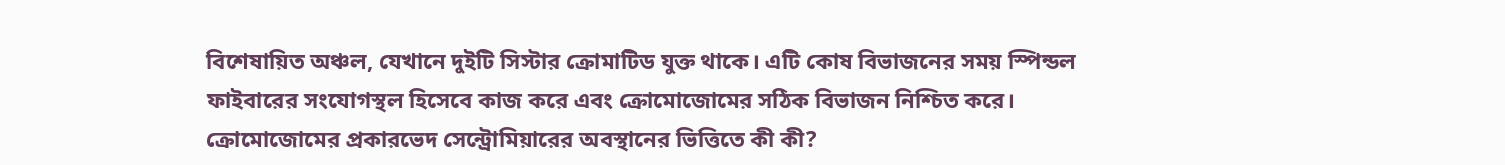বিশেষায়িত অঞ্চল, যেখানে দুইটি সিস্টার ক্রোমাটিড যুক্ত থাকে। এটি কোষ বিভাজনের সময় স্পিন্ডল ফাইবারের সংযোগস্থল হিসেবে কাজ করে এবং ক্রোমোজোমের সঠিক বিভাজন নিশ্চিত করে।
ক্রোমোজোমের প্রকারভেদ সেন্ট্রোমিয়ারের অবস্থানের ভিত্তিতে কী কী?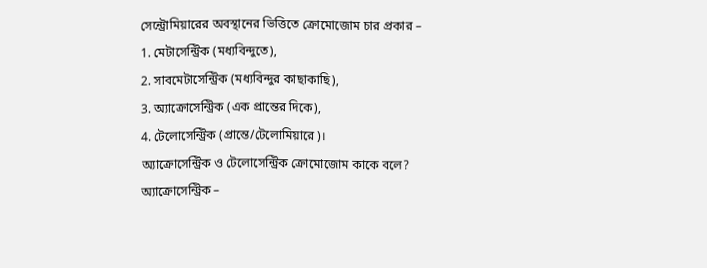সেন্ট্রোমিয়ারের অবস্থানের ভিত্তিতে ক্রোমোজোম চার প্রকার –
1. মেটাসেন্ট্রিক (মধ্যবিন্দুতে),
2. সাবমেটাসেন্ট্রিক (মধ্যবিন্দুর কাছাকাছি),
3. অ্যাক্রোসেন্ট্রিক (এক প্রান্তের দিকে),
4. টেলোসেন্ট্রিক (প্রান্তে/টেলোমিয়ারে)।
অ্যাক্রোসেন্ট্রিক ও টেলোসেন্ট্রিক ক্রোমোজোম কাকে বলে?
অ্যাক্রোসেন্ট্রিক –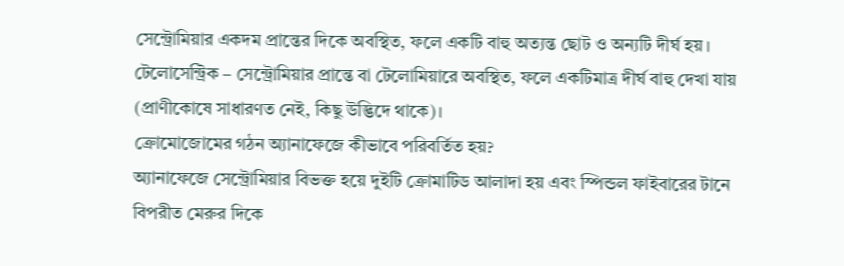সেন্ট্রোমিয়ার একদম প্রান্তের দিকে অবস্থিত, ফলে একটি বাহু অত্যন্ত ছোট ও অন্যটি দীর্ঘ হয়।
টেলোসেন্ট্রিক – সেন্ট্রোমিয়ার প্রান্তে বা টেলোমিয়ারে অবস্থিত, ফলে একটিমাত্র দীর্ঘ বাহু দেখা যায় (প্রাণীকোষে সাধারণত নেই, কিছু উদ্ভিদে থাকে)।
ক্রোমোজোমের গঠন অ্যানাফেজে কীভাবে পরিবর্তিত হয়?
অ্যানাফেজে সেন্ট্রোমিয়ার বিভক্ত হয়ে দুইটি ক্রোমাটিড আলাদা হয় এবং স্পিন্ডল ফাইবারের টানে বিপরীত মেরুর দিকে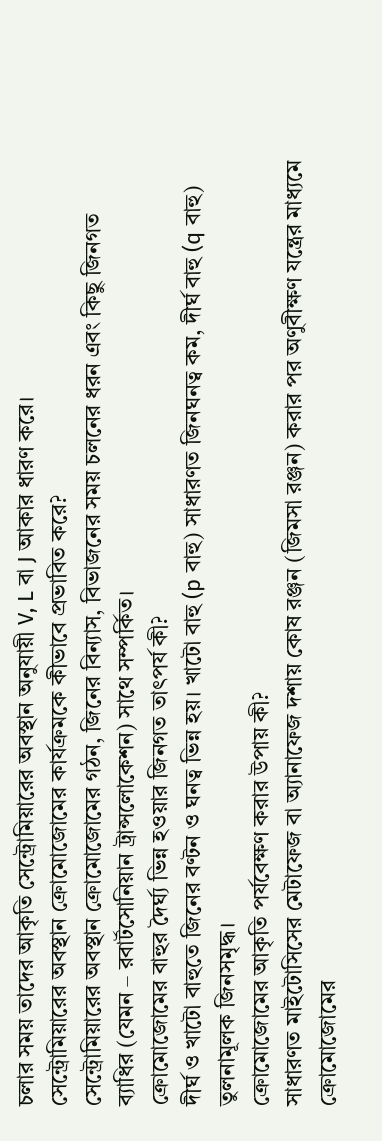চলার সময় তাদের আকৃতি সেন্ট্রোমিয়ারের অবস্থান অনুযায়ী V, L বা J আকার ধারণ করে।
সেন্ট্রোমিয়ারের অবস্থান ক্রোমোজোমের কার্যক্রমকে কীভাবে প্রভাবিত করে?
সেন্ট্রোমিয়ারের অবস্থান ক্রোমোজোমের গঠন, জিনের বিন্যাস, বিভাজনের সময় চলনের ধরন এবং কিছু জিনগত ব্যাধির (যেমন – রবার্টসোনিয়ান ট্রান্সলোকেশন) সাথে সম্পর্কিত।
ক্রোমোজোমের বাহুর দৈর্ঘ্য ভিন্ন হওয়ার জিনগত তাৎপর্য কী?
দীর্ঘ ও খাটো বাহুতে জিনের বণ্টন ও ঘনত্ব ভিন্ন হয়। খাটো বাহু (p বাহু) সাধারণত জিনঘনত্ব কম, দীর্ঘ বাহু (q বাহু) তুলনামূলক জিনসমৃদ্ধ।
ক্রোমোজোমের আকৃতি পর্যবেক্ষণ করার উপায় কী?
সাধারণত মাইটোসিসের মেটাফেজ বা অ্যানাফেজ দশায় কোষ রঞ্জন (জিমসা রঞ্জন) করার পর অণুবীক্ষণ যন্ত্রের মাধ্যমে ক্রোমোজোমের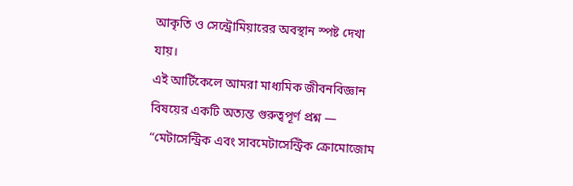আকৃতি ও সেন্ট্রোমিয়ারের অবস্থান স্পষ্ট দেখা যায়।
এই আর্টিকেলে আমরা মাধ্যমিক জীবনবিজ্ঞান বিষয়ের একটি অত্যন্ত গুরুত্বপূর্ণ প্রশ্ন — “মেটাসেন্ট্রিক এবং সাবমেটাসেন্ট্রিক ক্রোমোজোম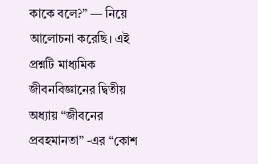কাকে বলে?” — নিয়ে আলোচনা করেছি। এই প্রশ্নটি মাধ্যমিক জীবনবিজ্ঞানের দ্বিতীয় অধ্যায় “জীবনের প্রবহমানতা” -এর “কোশ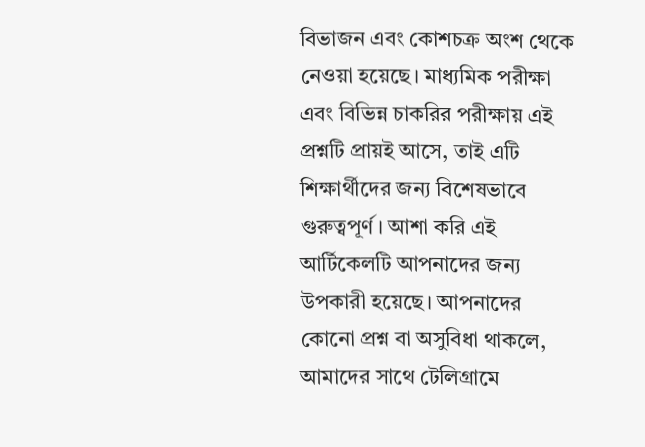বিভাজন এবং কোশচক্র অংশ থেকে নেওয়া হয়েছে। মাধ্যমিক পরীক্ষা এবং বিভিন্ন চাকরির পরীক্ষায় এই প্রশ্নটি প্রায়ই আসে, তাই এটি শিক্ষার্থীদের জন্য বিশেষভাবে গুরুত্বপূর্ণ। আশা করি এই আর্টিকেলটি আপনাদের জন্য উপকারী হয়েছে। আপনাদের কোনো প্রশ্ন বা অসুবিধা থাকলে, আমাদের সাথে টেলিগ্রামে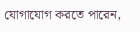যোগাযোগ করতে পারেন,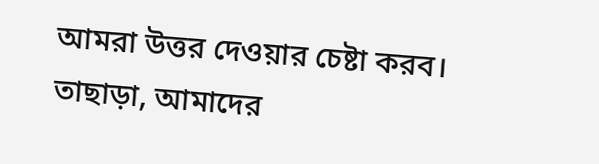আমরা উত্তর দেওয়ার চেষ্টা করব। তাছাড়া, আমাদের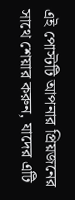এই পোস্টটি আপনার প্রিয়জনের সাথে শেয়ার করুন, যাদের এটি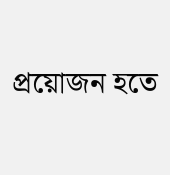প্রয়োজন হতে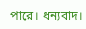পারে। ধন্যবাদ।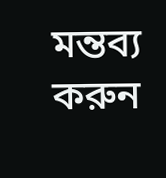মন্তব্য করুন